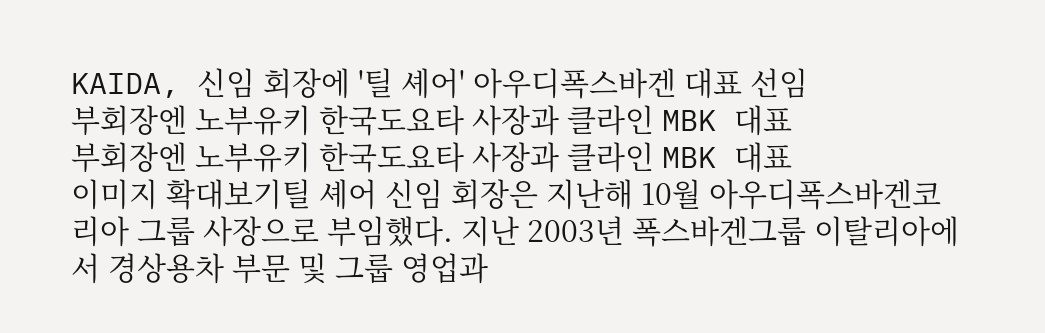KAIDA, 신임 회장에 '틸 셰어' 아우디폭스바겐 대표 선임
부회장엔 노부유키 한국도요타 사장과 클라인 MBK 대표
부회장엔 노부유키 한국도요타 사장과 클라인 MBK 대표
이미지 확대보기틸 셰어 신임 회장은 지난해 10월 아우디폭스바겐코리아 그룹 사장으로 부임했다. 지난 2003년 폭스바겐그룹 이탈리아에서 경상용차 부문 및 그룹 영업과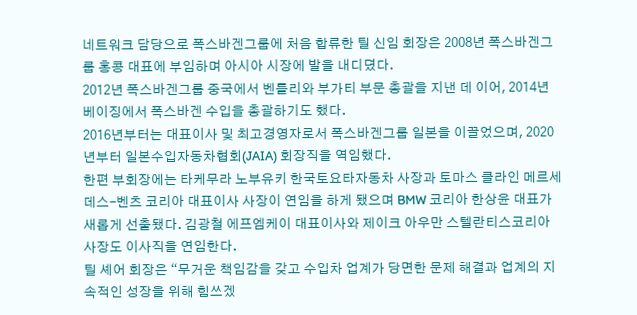네트워크 담당으로 폭스바겐그룹에 처음 합류한 틸 신임 회장은 2008년 폭스바겐그룹 홍콩 대표에 부임하며 아시아 시장에 발을 내디뎠다.
2012년 폭스바겐그룹 중국에서 벤틀리와 부가티 부문 총괄을 지낸 데 이어, 2014년 베이징에서 폭스바겐 수입을 총괄하기도 했다.
2016년부터는 대표이사 및 최고경영자로서 폭스바겐그룹 일본을 이끌었으며, 2020년부터 일본수입자동차협회(JAIA) 회장직을 역임했다.
한편 부회장에는 타케무라 노부유키 한국토요타자동차 사장과 토마스 클라인 메르세데스-벤츠 코리아 대표이사 사장이 연임을 하게 됐으며 BMW 코리아 한상윤 대표가 새롭게 선출됐다. 김광철 에프엠케이 대표이사와 제이크 아우만 스텔란티스코리아 사장도 이사직을 연임한다.
틸 셰어 회장은 “무거운 책임감을 갖고 수입차 업계가 당면한 문제 해결과 업계의 지속적인 성장을 위해 힘쓰겠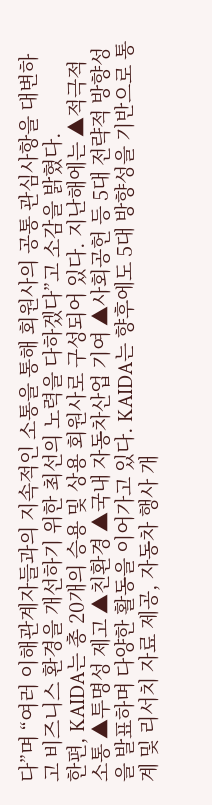다”며 “여러 이해관계자들과의 지속적인 소통을 통해 회원사의 공통 관심사항을 대변하고 비즈니스 환경을 개선하기 위한 최선의 노력을 다하겠다”고 소감을 밝혔다.
한편, KAIDA는 총 20개의 승용 및 상용 회원사로 구성되어 있다. 지난해에는 ▲적극적 소통 ▲투명성 제고 ▲친환경 ▲국내 자동차산업 기여 ▲사회공헌 등 5대 전략적 방향성을 발표하며 다양한 활동을 이어가고 있다. KAIDA는 향후에도 5대 방향성을 기반으로 통계 및 리서치 자료 제공, 자동차 행사 개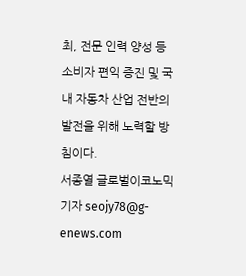최, 전문 인력 양성 등 소비자 편익 증진 및 국내 자동차 산업 전반의 발전을 위해 노력할 방침이다.
서종열 글로벌이코노믹 기자 seojy78@g-enews.com